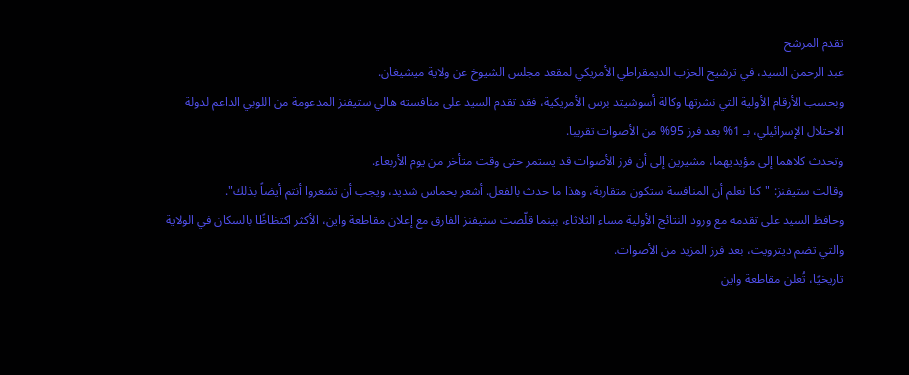تقدم المرشح
عبد الرحمن السيد، في ترشيح الحزب الديمقراطي الأمريكي لمقعد مجلس الشيوخ عن ولاية ميشيغان.
وبحسب الأرقام الأولية التي نشرتها وكالة أسوشيتد برس الأمريكية، فقد تقدم السيد على منافسته هالي ستيفنز المدعومة من اللوبي الداعم لدولة
الاحتلال الإسرائيلي، بـ 1% بعد فرز 95% من الأصوات تقريبا.
وتحدث كلاهما إلى مؤيديهما، مشيرين إلى أن فرز الأصوات قد يستمر حتى وقت متأخر من يوم الأربعاء.
وقالت ستيفنز: "كنا نعلم أن المنافسة ستكون متقاربة، وهذا ما حدث بالفعل. أشعر بحماس شديد، ويجب أن تشعروا أنتم أيضاً بذلك".
وحافظ السيد على تقدمه مع ورود النتائج الأولية مساء الثلاثاء، بينما قلّصت ستيفنز الفارق مع إعلان مقاطعة واين، الأكثر اكتظاظًا بالسكان في الولاية والتي تضم ديترويت، بعد فرز المزيد من الأصوات.
تاريخيًا، تُعلن مقاطعة واين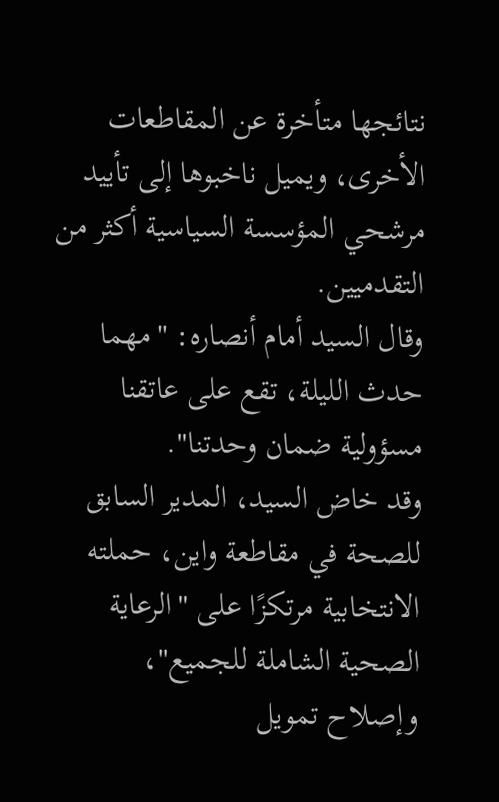نتائجها متأخرة عن المقاطعات الأخرى، ويميل ناخبوها إلى تأييد مرشحي المؤسسة السياسية أكثر من التقدميين.
وقال السيد أمام أنصاره: "مهما حدث الليلة، تقع على عاتقنا مسؤولية ضمان وحدتنا".
وقد خاض السيد، المدير السابق للصحة في مقاطعة واين، حملته الانتخابية مرتكزًا على "الرعاية الصحية الشاملة للجميع"، وإصلاح تمويل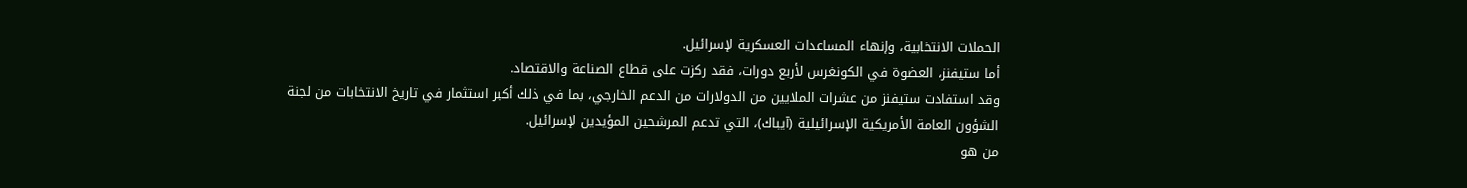الحملات الانتخابية، وإنهاء المساعدات العسكرية لإسرائيل.
أما ستيفنز، العضوة في الكونغرس لأربع دورات، فقد ركزت على قطاع الصناعة والاقتصاد.
وقد استفادت ستيفنز من عشرات الملايين من الدولارات من الدعم الخارجي، بما في ذلك أكبر استثمار في تاريخ الانتخابات من لجنة الشؤون العامة الأمريكية الإسرائيلية (آيباك)، التي تدعم المرشحين المؤيدين لإسرائيل.
من هو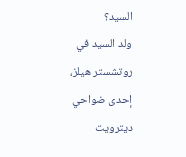السيد؟
ولد السيد في روتشستر هيلز، إحدى ضواحي ديترويت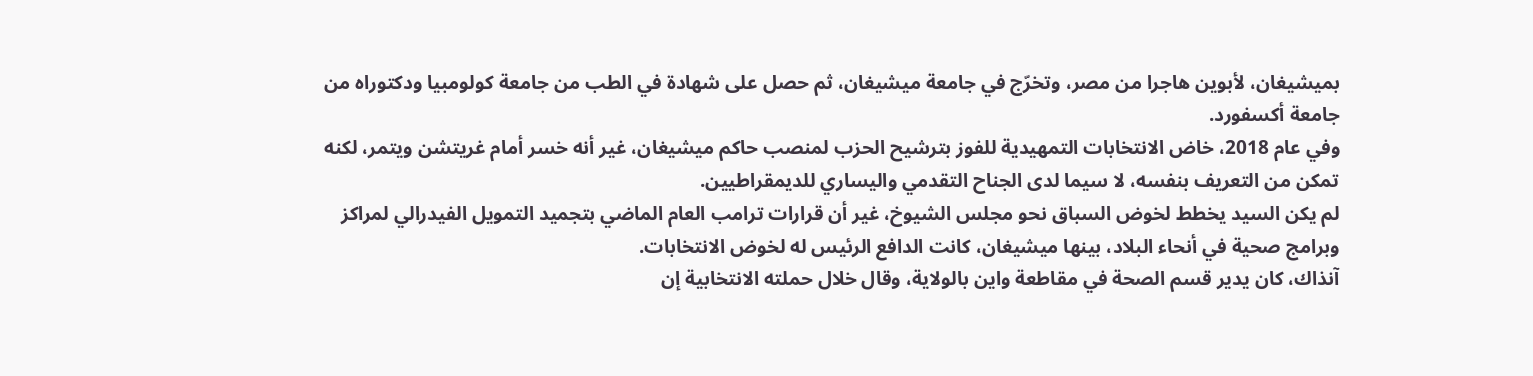بميشيغان، لأبوين هاجرا من مصر، وتخرّج في جامعة ميشيغان، ثم حصل على شهادة في الطب من جامعة كولومبيا ودكتوراه من جامعة أكسفورد.
وفي عام 2018، خاض الانتخابات التمهيدية للفوز بترشيح الحزب لمنصب حاكم ميشيغان، غير أنه خسر أمام غريتشن ويتمر، لكنه تمكن من التعريف بنفسه، لا سيما لدى الجناح التقدمي واليساري للديمقراطيين.
لم يكن السيد يخطط لخوض السباق نحو مجلس الشيوخ، غير أن قرارات ترامب العام الماضي بتجميد التمويل الفيدرالي لمراكز وبرامج صحية في أنحاء البلاد، بينها ميشيغان، كانت الدافع الرئيس له لخوض الانتخابات.
آنذاك، كان يدير قسم الصحة في مقاطعة واين بالولاية، وقال خلال حملته الانتخابية إن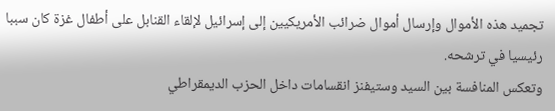تجميد هذه الأموال وإرسال أموال ضرائب الأمريكيين إلى إسرائيل لإلقاء القنابل على أطفال غزة كان سببا رئيسيا في ترشحه.
وتعكس المنافسة بين السيد وستيفنز انقسامات داخل الحزب الديمقراطي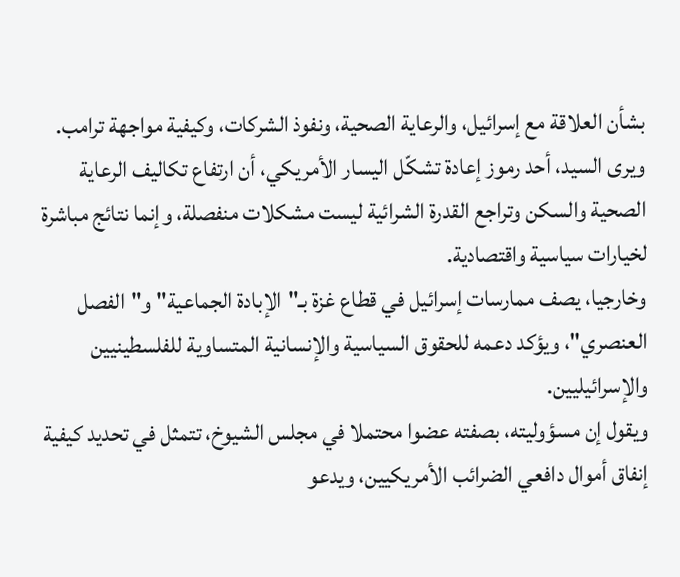بشأن العلاقة مع إسرائيل، والرعاية الصحية، ونفوذ الشركات، وكيفية مواجهة ترامب.
ويرى السيد، أحد رموز إعادة تشكّل اليسار الأمريكي، أن ارتفاع تكاليف الرعاية الصحية والسكن وتراجع القدرة الشرائية ليست مشكلات منفصلة، وإنما نتائج مباشرة لخيارات سياسية واقتصادية.
وخارجيا، يصف ممارسات إسرائيل في قطاع غزة بـ"الإبادة الجماعية" و"الفصل العنصري"، ويؤكد دعمه للحقوق السياسية والإنسانية المتساوية للفلسطينيين والإسرائيليين.
ويقول إن مسؤوليته، بصفته عضوا محتملا في مجلس الشيوخ، تتمثل في تحديد كيفية إنفاق أموال دافعي الضرائب الأمريكيين، ويدعو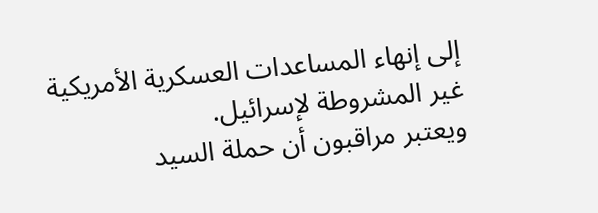إلى إنهاء المساعدات العسكرية الأمريكية غير المشروطة لإسرائيل.
ويعتبر مراقبون أن حملة السيد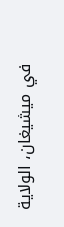في ميشيغان، الولاية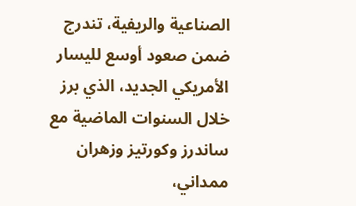الصناعية والريفية، تندرج ضمن صعود أوسع لليسار الأمريكي الجديد، الذي برز خلال السنوات الماضية مع ساندرز وكورتيز وزهران ممداني،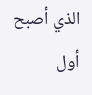الذي أصبح أول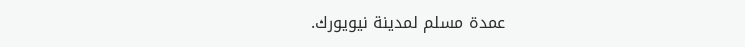عمدة مسلم لمدينة نيويورك.